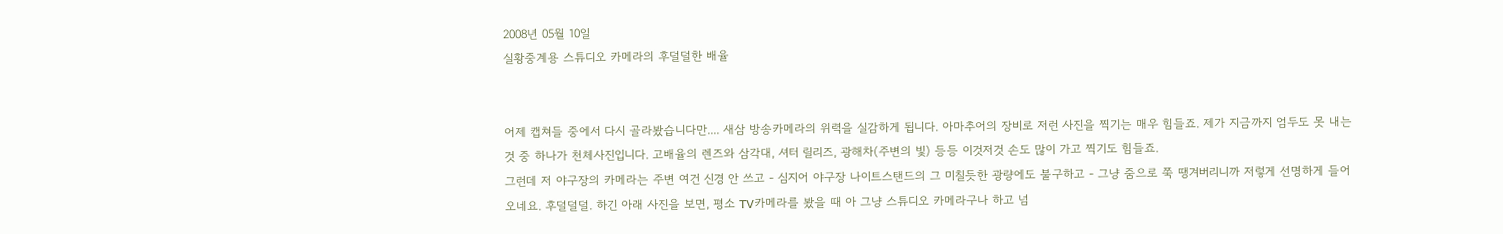2008년 05월 10일
실황중계용 스튜디오 카메라의 후덜덜한 배율


어제 캡쳐들 중에서 다시 골라봤습니다만.... 새삼 방송카메라의 위력을 실감하게 됩니다. 아마추어의 장비로 저런 사진을 찍기는 매우 힘들죠. 제가 지금까지 엄두도 못 내는 것 중 하나가 천체사진입니다. 고배율의 렌즈와 삼각대, 셔터 릴리즈, 광해차(주변의 빛) 등등 이것저것 손도 많이 가고 찍기도 힘들죠.
그런데 저 야구장의 카메라는 주변 여건 신경 안 쓰고 - 심지어 야구장 나이트스탠드의 그 미칠듯한 광량에도 불구하고 - 그냥 줌으로 쭉 땡겨버리니까 저렇게 선명하게 들어오네요. 후덜덜덜. 하긴 아래 사진을 보면, 평소 TV카메라를 봤을 때 아 그냥 스튜디오 카메라구나 하고 넘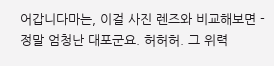어갑니다마는, 이걸 사진 렌즈와 비교해보면 - 정말 엄청난 대포군요. 허허허. 그 위력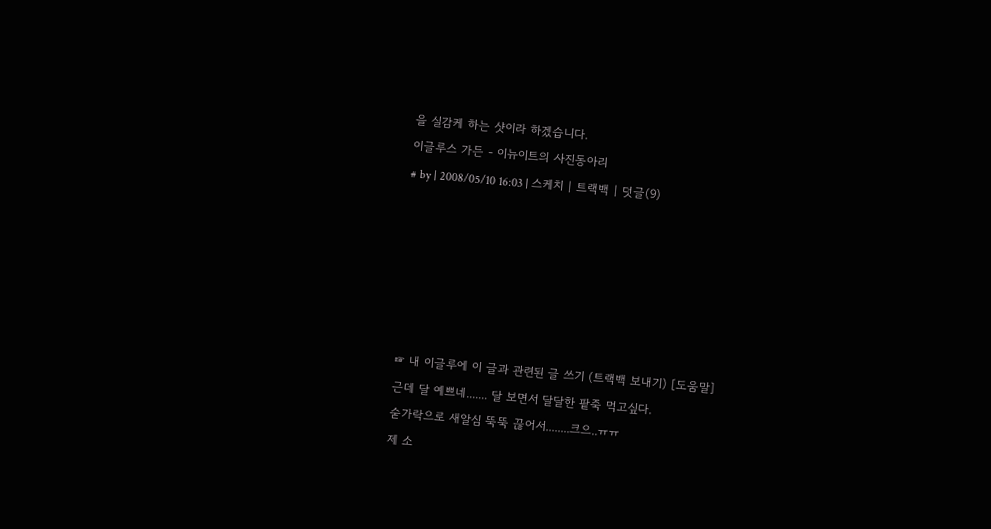을 실감케 하는 샷이라 하겠습니다.
이글루스 가든 - 이뉴이트의 사진동아리
# by | 2008/05/10 16:03 | 스케치 | 트랙백 | 덧글(9)






☞ 내 이글루에 이 글과 관련된 글 쓰기 (트랙백 보내기) [도움말]
근데 달 예쁘네....... 달 보면서 달달한 팥죽 먹고싶다.
숟가락으로 새알심 뚝뚝 끊어서........크으..ㅠㅠ
제 소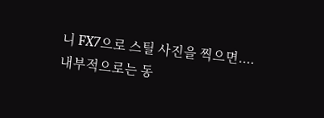니 FX7으로 스틸 사진을 찍으면....
내부적으로는 동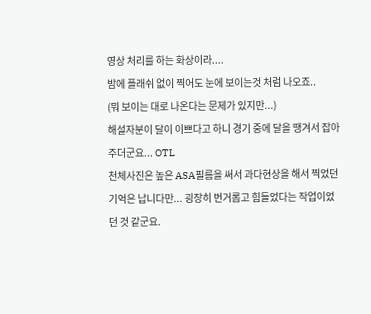영상 처리를 하는 화상이라....
밤에 플래쉬 없이 찍어도 눈에 보이는것 처럼 나오죠..
(뭐 보이는 대로 나온다는 문제가 있지만...)
해설자분이 달이 이쁘다고 하니 경기 중에 달을 땡겨서 잡아주더군요... OTL
천체사진은 높은 ASA필름을 써서 과다현상을 해서 찍었던 기억은 납니다만... 굉장히 번거롭고 힘들었다는 작업이었던 것 같군요.